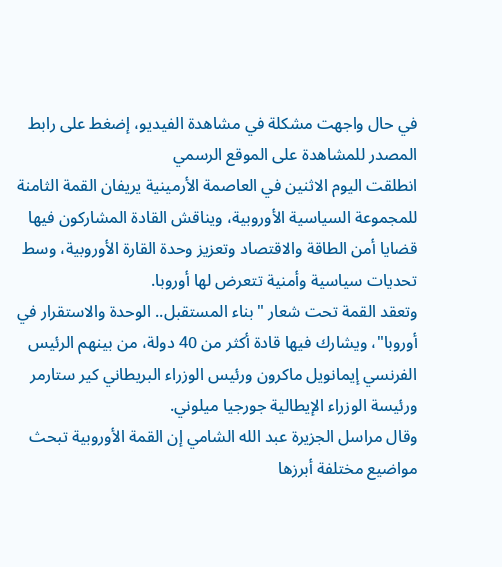في حال واجهت مشكلة في مشاهدة الفيديو، إضغط على رابط المصدر للمشاهدة على الموقع الرسمي
انطلقت اليوم الاثنين في العاصمة الأرمينية يريفان القمة الثامنة للمجموعة السياسية الأوروبية، ويناقش القادة المشاركون فيها قضايا أمن الطاقة والاقتصاد وتعزيز وحدة القارة الأوروبية، وسط تحديات سياسية وأمنية تتعرض لها أوروبا.
وتعقد القمة تحت شعار "بناء المستقبل.. الوحدة والاستقرار في أوروبا"، ويشارك فيها قادة أكثر من 40 دولة، من بينهم الرئيس الفرنسي إيمانويل ماكرون ورئيس الوزراء البريطاني كير ستارمر ورئيسة الوزراء الإيطالية جورجيا ميلوني.
وقال مراسل الجزيرة عبد الله الشامي إن القمة الأوروبية تبحث مواضيع مختلفة أبرزها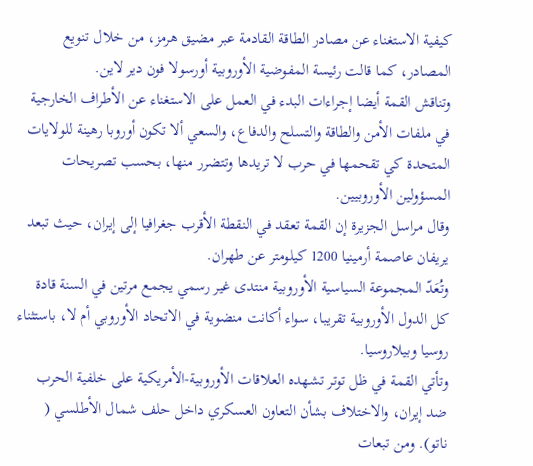كيفية الاستغناء عن مصادر الطاقة القادمة عبر مضيق هرمز، من خلال تنويع المصادر، كما قالت رئيسة المفوضية الأوروبية أورسولا فون دير لاين.
وتناقش القمة أيضا إجراءات البدء في العمل على الاستغناء عن الأطراف الخارجية في ملفات الأمن والطاقة والتسلح والدفاع، والسعي ألا تكون أوروبا رهينة للولايات المتحدة كي تقحمها في حرب لا تريدها وتتضرر منها، بحسب تصريحات المسؤولين الأوروبيين.
وقال مراسل الجزيرة إن القمة تعقد في النقطة الأقرب جغرافيا إلى إيران، حيث تبعد يريفان عاصمة أرمينيا 1200 كيلومتر عن طهران.
وتُعَدّ المجموعة السياسية الأوروبية منتدى غير رسمي يجمع مرتين في السنة قادة كل الدول الأوروبية تقريبا، سواء أكانت منضوية في الاتحاد الأوروبي أم لا، باستثناء روسيا وبيلاروسيا.
وتأتي القمة في ظل توتر تشهده العلاقات الأوروبية-الأمريكية على خلفية الحرب ضد إيران، والاختلاف بشأن التعاون العسكري داخل حلف شمال الأطلسي ( ناتو). ومن تبعات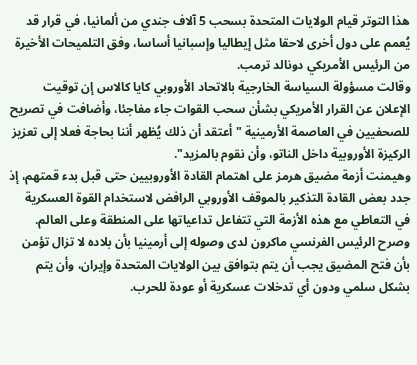هذا التوتر قيام الولايات المتحدة بسحب 5 آلاف جندي من ألمانيا، في قرار قد يُعمم على دول أخرى لاحقا مثل إيطاليا وإسبانيا أساسا، وفق التلميحات الأخيرة من الرئيس الأمريكي دونالد ترمب.
وقالت مسؤولة السياسة الخارجية بالاتحاد الأوروبي كايا كالاس إن توقيت الإعلان عن القرار الأمريكي بشأن سحب القوات جاء مفاجئا، وأضافت في تصريح للصحفيين في العاصمة الأرمينية "أعتقد أن ذلك يُظهر أننا بحاجة فعلا إلى تعزيز الركيزة الأوروبية داخل الناتو، وأن نقوم بالمزيد".
وهيمنت أزمة مضيق هرمز على اهتمام القادة الأوروبيين حتى قبل بدء قمتهم، إذ جدد بعض القادة التذكير بالموقف الأوروبي الرافض لاستخدام القوة العسكرية في التعاطي مع هذه الأزمة التي تتفاعل تداعياتها على المنطقة وعلى العالم.
وصرح الرئيس الفرنسي ماكرون لدى وصوله إلى أرمينيا بأن بلاده لا تزال تؤمن بأن فتح المضيق يجب أن يتم بتوافق بين الولايات المتحدة وإيران، وأن يتم بشكل سلمي ودون أي تدخلات عسكرية أو عودة للحرب.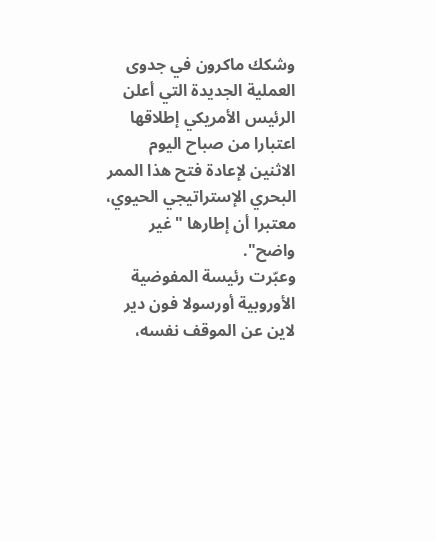وشكك ماكرون في جدوى العملية الجديدة التي أعلن الرئيس الأمريكي إطلاقها اعتبارا من صباح اليوم الاثنين لإعادة فتح هذا الممر البحري الإستراتيجي الحيوي، معتبرا أن إطارها "غير واضح".
وعبّرت رئيسة المفوضية الأوروبية أورسولا فون دير لاين عن الموقف نفسه،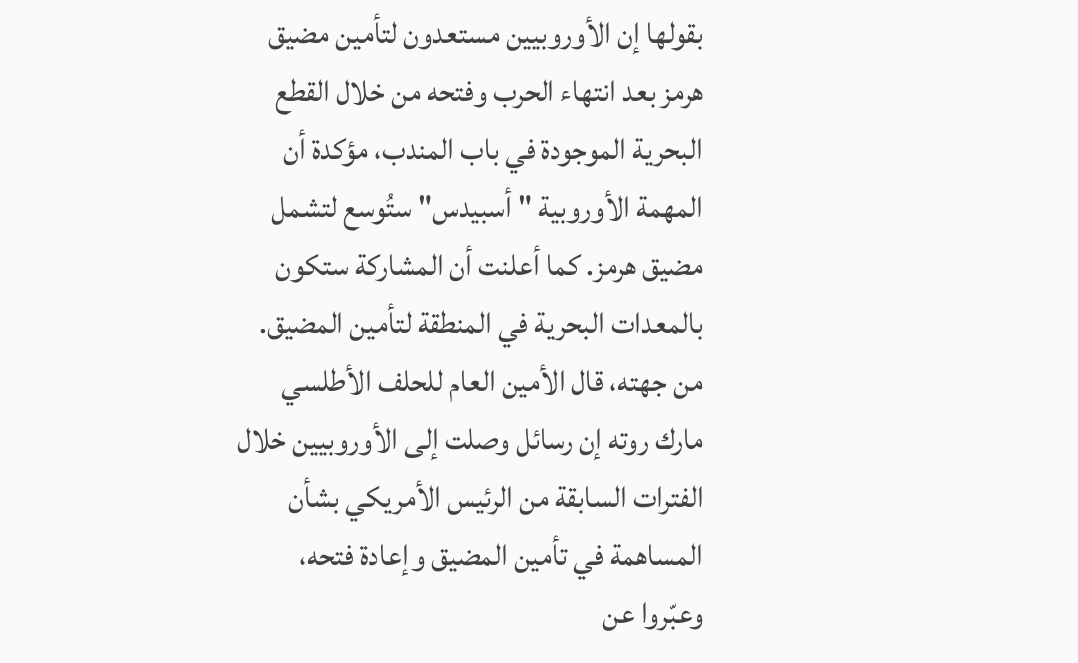بقولها إن الأوروبيين مستعدون لتأمين مضيق هرمز بعد انتهاء الحرب وفتحه من خلال القطع البحرية الموجودة في باب المندب، مؤكدة أن المهمة الأوروبية " أسبيدس" ستُوسع لتشمل مضيق هرمز. كما أعلنت أن المشاركة ستكون بالمعدات البحرية في المنطقة لتأمين المضيق.
من جهته، قال الأمين العام للحلف الأطلسي مارك روته إن رسائل وصلت إلى الأوروبيين خلال الفترات السابقة من الرئيس الأمريكي بشأن المساهمة في تأمين المضيق وإعادة فتحه، وعبّروا عن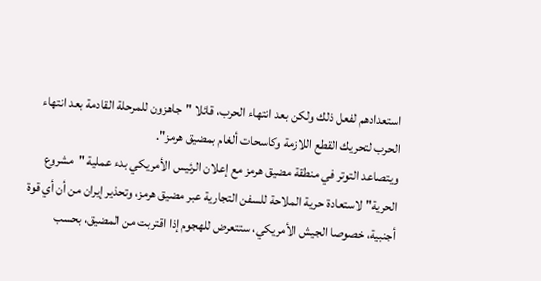استعدادهم لفعل ذلك ولكن بعد انتهاء الحرب، قائلا "جاهزون للمرحلة القادمة بعد انتهاء الحرب لتحريك القطع اللازمة وكاسحات ألغام بمضيق هرمز".
ويتصاعد التوتر في منطقة مضيق هرمز مع إعلان الرئيس الأمريكي بدء عملية "مشروع الحرية" لاستعادة حرية الملاحة للسفن التجارية عبر مضيق هرمز، وتحذير إيران من أن أي قوة أجنبية، خصوصا الجيش الأمريكي، ستتعرض للهجوم إذا اقتربت من المضيق، بحسب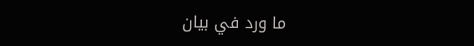ما ورد في بيان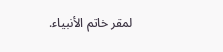لمقر خاتم الأنبياء.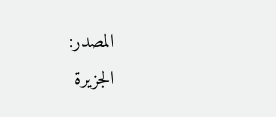المصدر:
الجزيرة